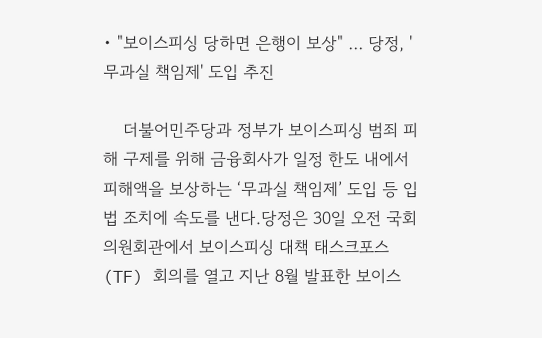• "보이스피싱 당하면 은행이 보상" … 당정, '무과실 책임제' 도입 추진

    더불어민주당과 정부가 보이스피싱 범죄 피해 구제를 위해 금융회사가 일정 한도 내에서 피해액을 보상하는 ‘무과실 책임제’ 도입 등 입법 조치에 속도를 낸다.당정은 30일 오전 국회 의원회관에서 보이스피싱 대책 태스크포스(TF) 회의를 열고 지난 8월 발표한 보이스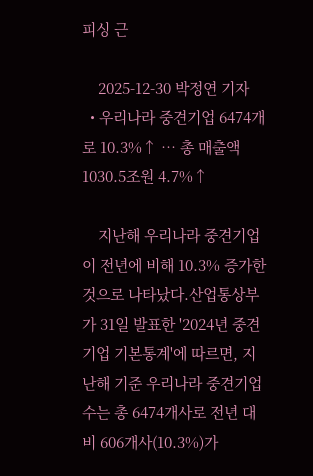피싱 근

    2025-12-30 박정연 기자
  • 우리나라 중견기업 6474개로 10.3%↑ … 총 매출액 1030.5조원 4.7%↑

    지난해 우리나라 중견기업이 전년에 비해 10.3% 증가한 것으로 나타났다.산업통상부가 31일 발표한 '2024년 중견기업 기본통계'에 따르면, 지난해 기준 우리나라 중견기업 수는 총 6474개사로 전년 대비 606개사(10.3%)가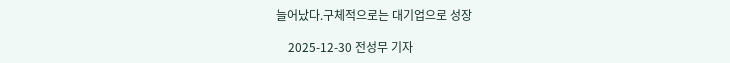늘어났다.구체적으로는 대기업으로 성장

    2025-12-30 전성무 기자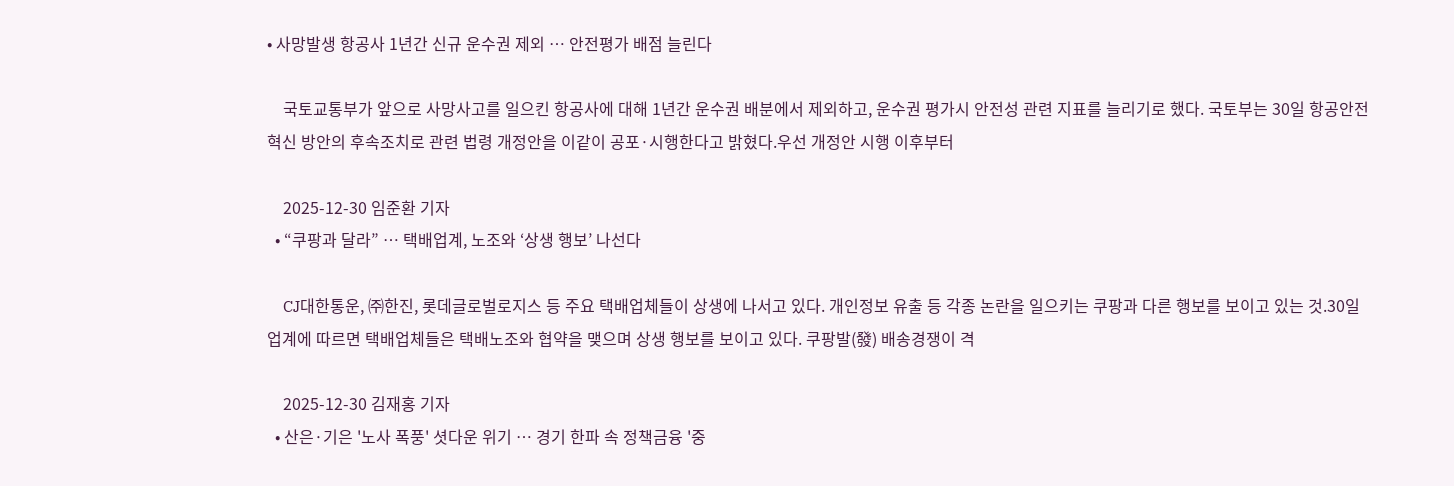• 사망발생 항공사 1년간 신규 운수권 제외 … 안전평가 배점 늘린다

    국토교통부가 앞으로 사망사고를 일으킨 항공사에 대해 1년간 운수권 배분에서 제외하고, 운수권 평가시 안전성 관련 지표를 늘리기로 했다. 국토부는 30일 항공안전 혁신 방안의 후속조치로 관련 법령 개정안을 이같이 공포·시행한다고 밝혔다.우선 개정안 시행 이후부터

    2025-12-30 임준환 기자
  • “쿠팡과 달라” … 택배업계, 노조와 ‘상생 행보’ 나선다

    CJ대한통운, ㈜한진, 롯데글로벌로지스 등 주요 택배업체들이 상생에 나서고 있다. 개인정보 유출 등 각종 논란을 일으키는 쿠팡과 다른 행보를 보이고 있는 것.30일 업계에 따르면 택배업체들은 택배노조와 협약을 맺으며 상생 행보를 보이고 있다. 쿠팡발(發) 배송경쟁이 격

    2025-12-30 김재홍 기자
  • 산은·기은 '노사 폭풍' 셧다운 위기 … 경기 한파 속 정책금융 '중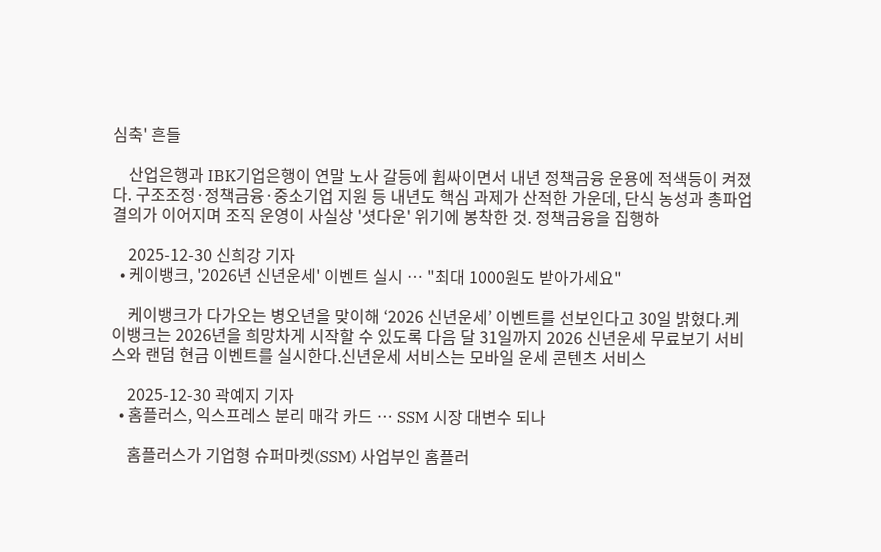심축' 흔들

    산업은행과 IBK기업은행이 연말 노사 갈등에 휩싸이면서 내년 정책금융 운용에 적색등이 켜졌다. 구조조정·정책금융·중소기업 지원 등 내년도 핵심 과제가 산적한 가운데, 단식 농성과 총파업 결의가 이어지며 조직 운영이 사실상 '셧다운' 위기에 봉착한 것. 정책금융을 집행하

    2025-12-30 신희강 기자
  • 케이뱅크, '2026년 신년운세' 이벤트 실시 … "최대 1000원도 받아가세요"

    케이뱅크가 다가오는 병오년을 맞이해 ‘2026 신년운세’ 이벤트를 선보인다고 30일 밝혔다.케이뱅크는 2026년을 희망차게 시작할 수 있도록 다음 달 31일까지 2026 신년운세 무료보기 서비스와 랜덤 현금 이벤트를 실시한다.신년운세 서비스는 모바일 운세 콘텐츠 서비스

    2025-12-30 곽예지 기자
  • 홈플러스, 익스프레스 분리 매각 카드 … SSM 시장 대변수 되나

    홈플러스가 기업형 슈퍼마켓(SSM) 사업부인 홈플러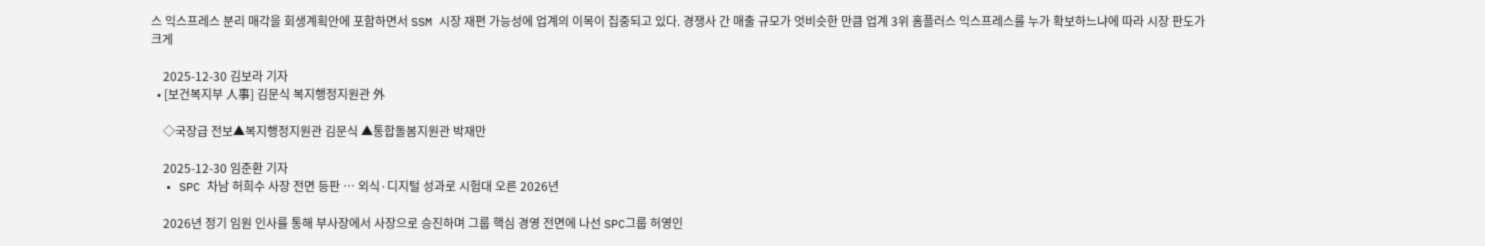스 익스프레스 분리 매각을 회생계획안에 포함하면서 SSM 시장 재편 가능성에 업계의 이목이 집중되고 있다. 경쟁사 간 매출 규모가 엇비슷한 만큼 업계 3위 홈플러스 익스프레스를 누가 확보하느냐에 따라 시장 판도가 크게

    2025-12-30 김보라 기자
  • [보건복지부 人事] 김문식 복지행정지원관 外

    ◇국장급 전보▲복지행정지원관 김문식 ▲통합돌봄지원관 박재만

    2025-12-30 임준환 기자
  • SPC 차남 허희수 사장 전면 등판 … 외식·디지털 성과로 시험대 오른 2026년

    2026년 정기 임원 인사를 통해 부사장에서 사장으로 승진하며 그룹 핵심 경영 전면에 나선 SPC그룹 허영인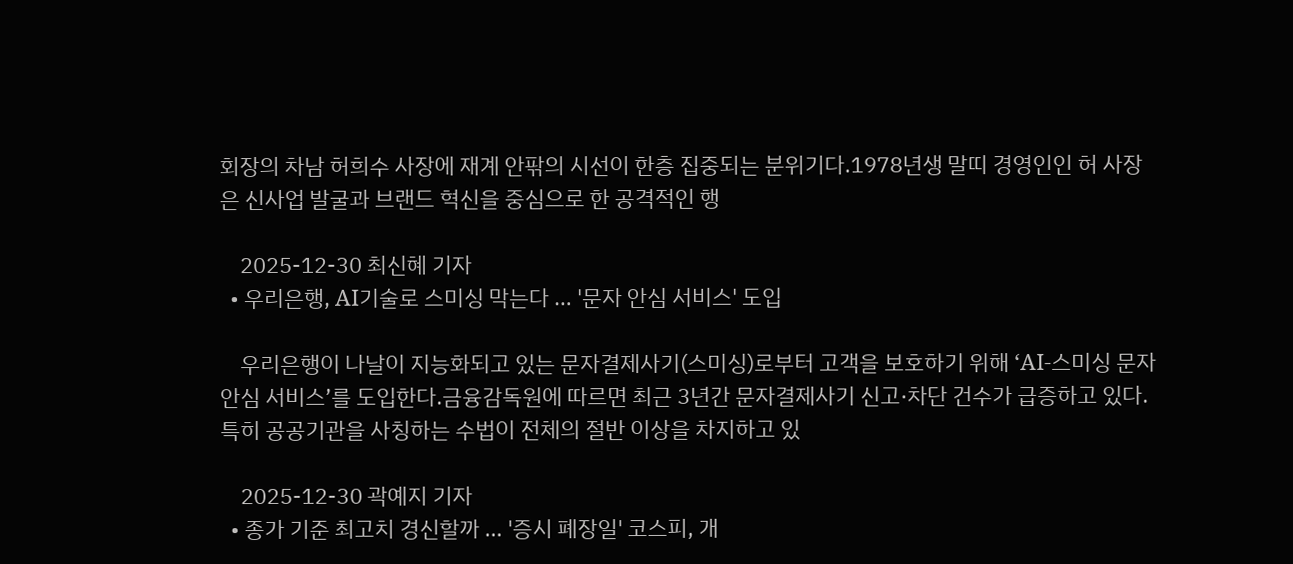회장의 차남 허희수 사장에 재계 안팎의 시선이 한층 집중되는 분위기다.1978년생 말띠 경영인인 허 사장은 신사업 발굴과 브랜드 혁신을 중심으로 한 공격적인 행

    2025-12-30 최신혜 기자
  • 우리은행, AI기술로 스미싱 막는다 … '문자 안심 서비스' 도입

    우리은행이 나날이 지능화되고 있는 문자결제사기(스미싱)로부터 고객을 보호하기 위해 ‘AI-스미싱 문자 안심 서비스’를 도입한다.금융감독원에 따르면 최근 3년간 문자결제사기 신고·차단 건수가 급증하고 있다. 특히 공공기관을 사칭하는 수법이 전체의 절반 이상을 차지하고 있

    2025-12-30 곽예지 기자
  • 종가 기준 최고치 경신할까 … '증시 폐장일' 코스피, 개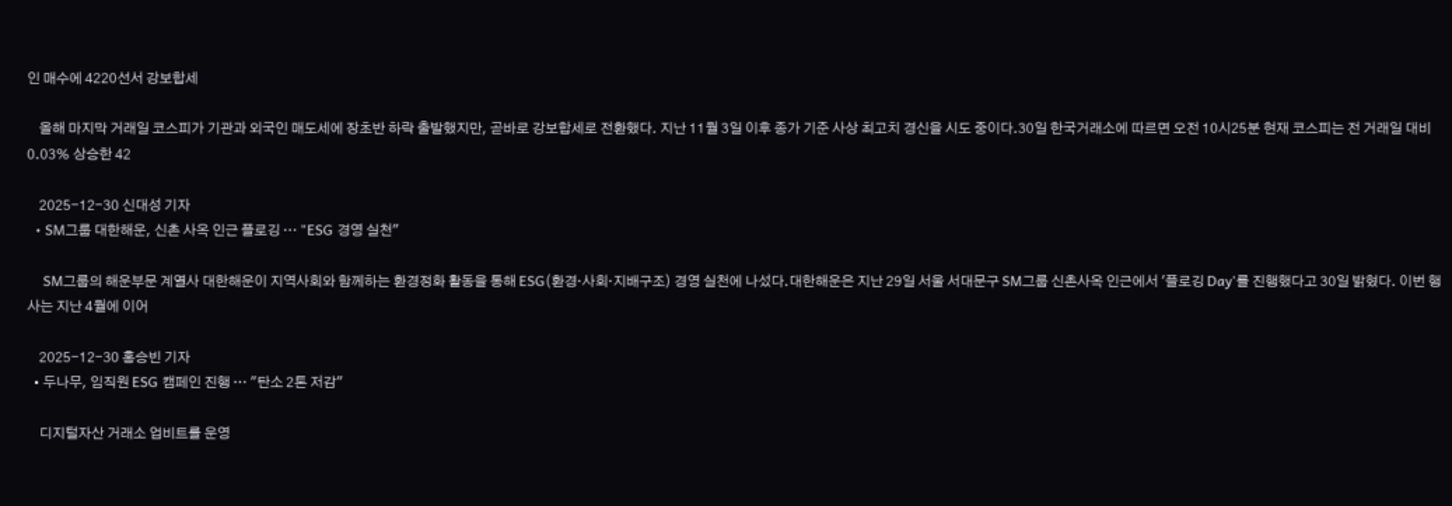인 매수에 4220선서 강보합세

    올해 마지막 거래일 코스피가 기관과 외국인 매도세에 장초반 하락 출발했지만, 곧바로 강보합세로 전환했다. 지난 11월 3일 이후 종가 기준 사상 최고치 경신을 시도 중이다.30일 한국거래소에 따르면 오전 10시25분 현재 코스피는 전 거래일 대비 0.03% 상승한 42

    2025-12-30 신대성 기자
  • SM그룹 대한해운, 신촌 사옥 인근 플로깅 … "ESG 경영 실천"

    SM그룹의 해운부문 계열사 대한해운이 지역사회와 함께하는 환경정화 활동을 통해 ESG(환경·사회·지배구조) 경영 실천에 나섰다.대한해운은 지난 29일 서울 서대문구 SM그룹 신촌사옥 인근에서 '플로깅 Day'를 진행했다고 30일 밝혔다. 이번 행사는 지난 4월에 이어

    2025-12-30 홍승빈 기자
  • 두나무, 임직원 ESG 캠페인 진행 … "탄소 2톤 저감"

    디지털자산 거래소 업비트를 운영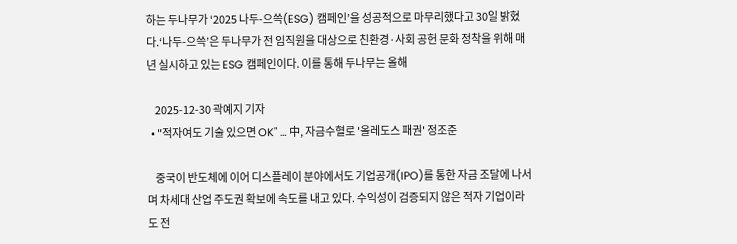하는 두나무가 ‘2025 나두-으쓱(ESG) 캠페인’을 성공적으로 마무리했다고 30일 밝혔다.‘나두-으쓱’은 두나무가 전 임직원을 대상으로 친환경·사회 공헌 문화 정착을 위해 매년 실시하고 있는 ESG 캠페인이다. 이를 통해 두나무는 올해

    2025-12-30 곽예지 기자
  • "적자여도 기술 있으면 OK" … 中, 자금수혈로 '올레도스 패권' 정조준

    중국이 반도체에 이어 디스플레이 분야에서도 기업공개(IPO)를 통한 자금 조달에 나서며 차세대 산업 주도권 확보에 속도를 내고 있다. 수익성이 검증되지 않은 적자 기업이라도 전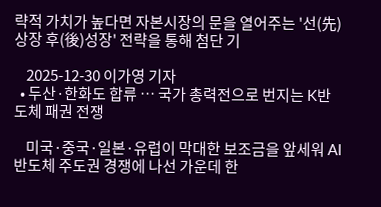략적 가치가 높다면 자본시장의 문을 열어주는 '선(先)상장 후(後)성장' 전략을 통해 첨단 기

    2025-12-30 이가영 기자
  • 두산·한화도 합류 … 국가 총력전으로 번지는 K반도체 패권 전쟁

    미국·중국·일본·유럽이 막대한 보조금을 앞세워 AI 반도체 주도권 경쟁에 나선 가운데 한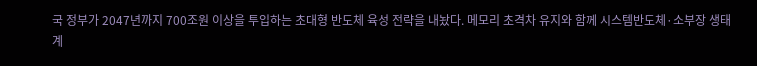국 정부가 2047년까지 700조원 이상을 투입하는 초대형 반도체 육성 전략을 내놨다. 메모리 초격차 유지와 함께 시스템반도체·소부장 생태계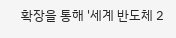확장을 통해 '세계 반도체 2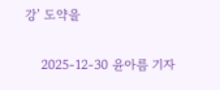강' 도약을

    2025-12-30 윤아름 기자